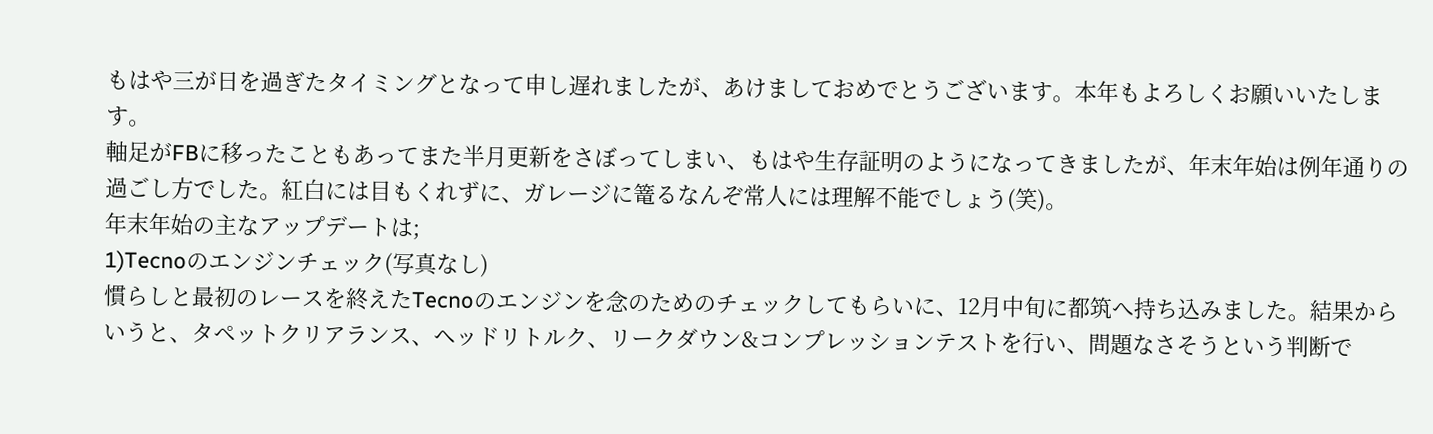もはや三が日を過ぎたタイミングとなって申し遅れましたが、あけましておめでとうございます。本年もよろしくお願いいたします。
軸足がFBに移ったこともあってまた半月更新をさぼってしまい、もはや生存証明のようになってきましたが、年末年始は例年通りの過ごし方でした。紅白には目もくれずに、ガレージに篭るなんぞ常人には理解不能でしょう(笑)。
年末年始の主なアップデートは;
1)Tecnoのエンジンチェック(写真なし)
慣らしと最初のレースを終えたTecnoのエンジンを念のためのチェックしてもらいに、12月中旬に都筑へ持ち込みました。結果からいうと、タペットクリアランス、ヘッドリトルク、リークダウン&コンプレッションテストを行い、問題なさそうという判断で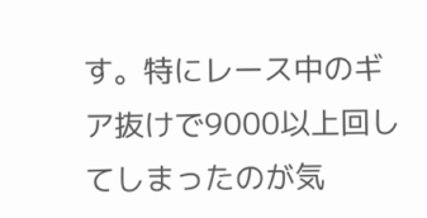す。特にレース中のギア抜けで9000以上回してしまったのが気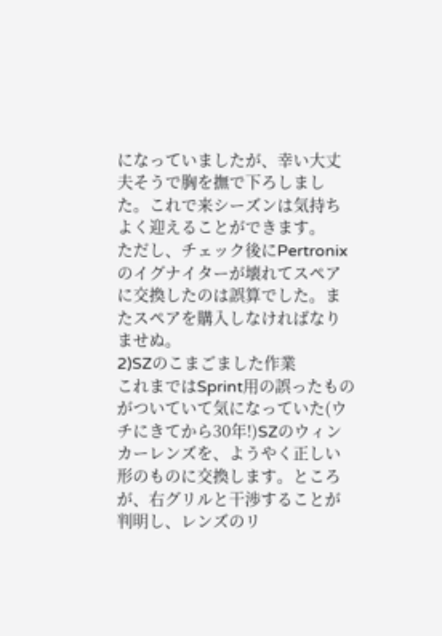になっていましたが、幸い大丈夫そうで胸を撫で下ろしました。これで来シーズンは気持ちよく迎えることができます。
ただし、チェック後にPertronixのイグナイターが壊れてスペアに交換したのは誤算でした。またスペアを購入しなければなりませぬ。
2)SZのこまごました作業
これまではSprint用の誤ったものがついていて気になっていた(ウチにきてから30年!)SZのウィンカーレンズを、ようやく正しい形のものに交換します。ところが、右グリルと干渉することが判明し、レンズのリ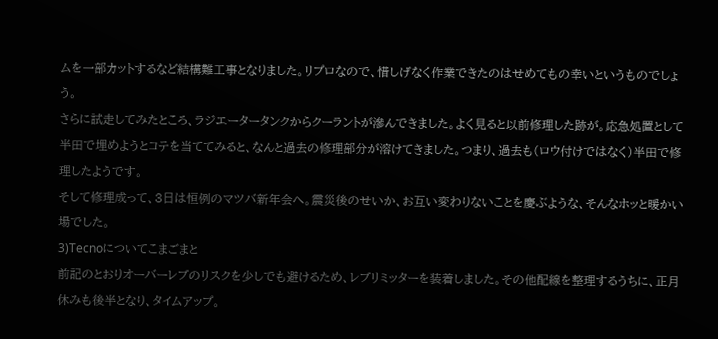ムを一部カットするなど結構難工事となりました。リプロなので、惜しげなく作業できたのはせめてもの幸いというものでしょう。
さらに試走してみたところ、ラジエータータンクからクーラントが滲んできました。よく見ると以前修理した跡が。応急処置として半田で埋めようとコテを当ててみると、なんと過去の修理部分が溶けてきました。つまり、過去も(ロウ付けではなく)半田で修理したようです。
そして修理成って、3日は恒例のマツバ新年会へ。震災後のせいか、お互い変わりないことを慶ぶような、そんなホッと暖かい場でした。
3)Tecnoについてこまごまと
前記のとおりオーバーレブのリスクを少しでも避けるため、レブリミッターを装着しました。その他配線を整理するうちに、正月休みも後半となり、タイムアップ。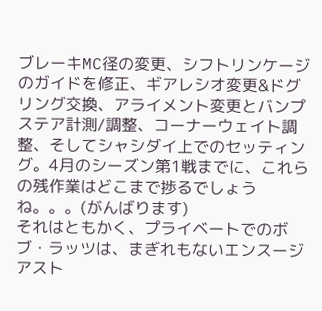ブレーキMC径の変更、シフトリンケージのガイドを修正、ギアレシオ変更&ドグリング交換、アライメント変更とバンプステア計測/調整、コーナーウェイト調整、そしてシャシダイ上でのセッティング。4月のシーズン第1戦までに、これらの残作業はどこまで捗るでしょうね。。。(がんばります)
それはともかく、プライベートでのボブ・ラッツは、まぎれもないエンスージアスト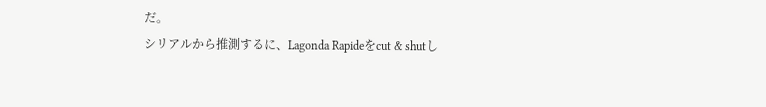だ。
シリアルから推測するに、Lagonda Rapideをcut & shutし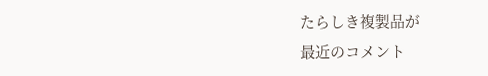たらしき複製品が
最近のコメント